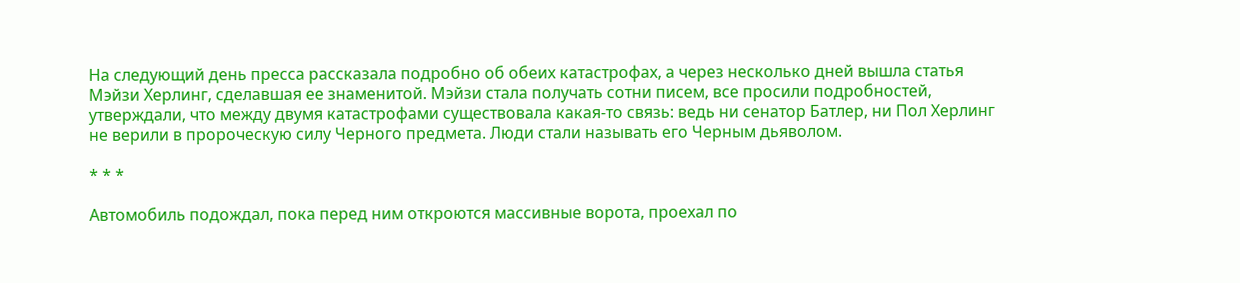На следующий день пресса рассказала подробно об обеих катастрофах, а через несколько дней вышла статья Мэйзи Херлинг, сделавшая ее знаменитой. Мэйзи стала получать сотни писем, все просили подробностей, утверждали, что между двумя катастрофами существовала какая-то связь: ведь ни сенатор Батлер, ни Пол Херлинг не верили в пророческую силу Черного предмета. Люди стали называть его Черным дьяволом.

* * *

Автомобиль подождал, пока перед ним откроются массивные ворота, проехал по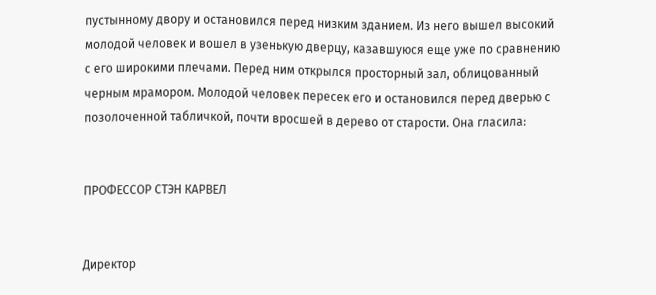пустынному двору и остановился перед низким зданием. Из него вышел высокий молодой человек и вошел в узенькую дверцу, казавшуюся еще уже по сравнению с его широкими плечами. Перед ним открылся просторный зал, облицованный черным мрамором. Молодой человек пересек его и остановился перед дверью с позолоченной табличкой, почти вросшей в дерево от старости. Она гласила:


ПРОФЕССОР СТЭН КАРВЕЛ


Директор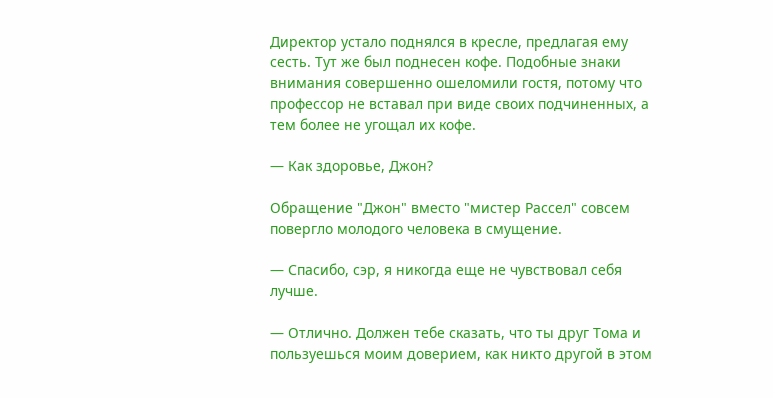Директор устало поднялся в кресле, предлагая ему сесть. Тут же был поднесен кофе. Подобные знаки внимания совершенно ошеломили гостя, потому что профессор не вставал при виде своих подчиненных, а тем более не угощал их кофе.

— Как здоровье, Джон?

Обращение "Джон" вместо "мистер Рассел" совсем повергло молодого человека в смущение.

— Спасибо, сэр, я никогда еще не чувствовал себя лучше.

— Отлично. Должен тебе сказать, что ты друг Тома и пользуешься моим доверием, как никто другой в этом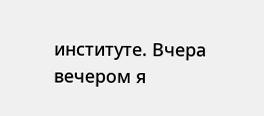институте. Вчера вечером я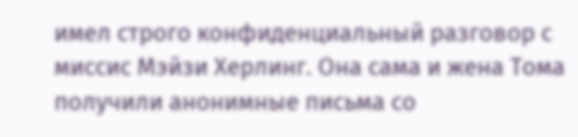имел строго конфиденциальный разговор с миссис Мэйзи Херлинг. Она сама и жена Тома получили анонимные письма со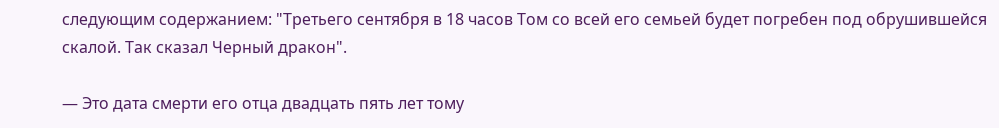следующим содержанием: "Третьего сентября в 18 часов Том со всей его семьей будет погребен под обрушившейся скалой. Так сказал Черный дракон".

— Это дата смерти его отца двадцать пять лет тому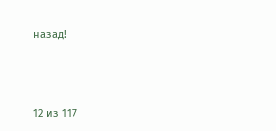назад!



12 из 117